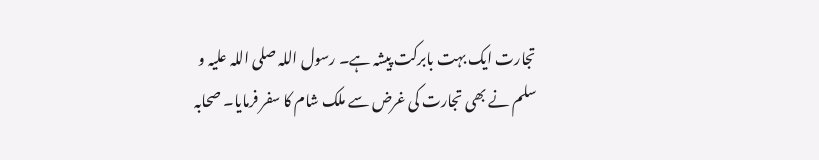تجارت ایک بہت بابرکت پیشہ ہے۔ رسول اللہ صلی اللہ علیہ و سلم نے بھی تجارت کی غرض سے ملک شام کا سفر فرمایا۔ صحابہ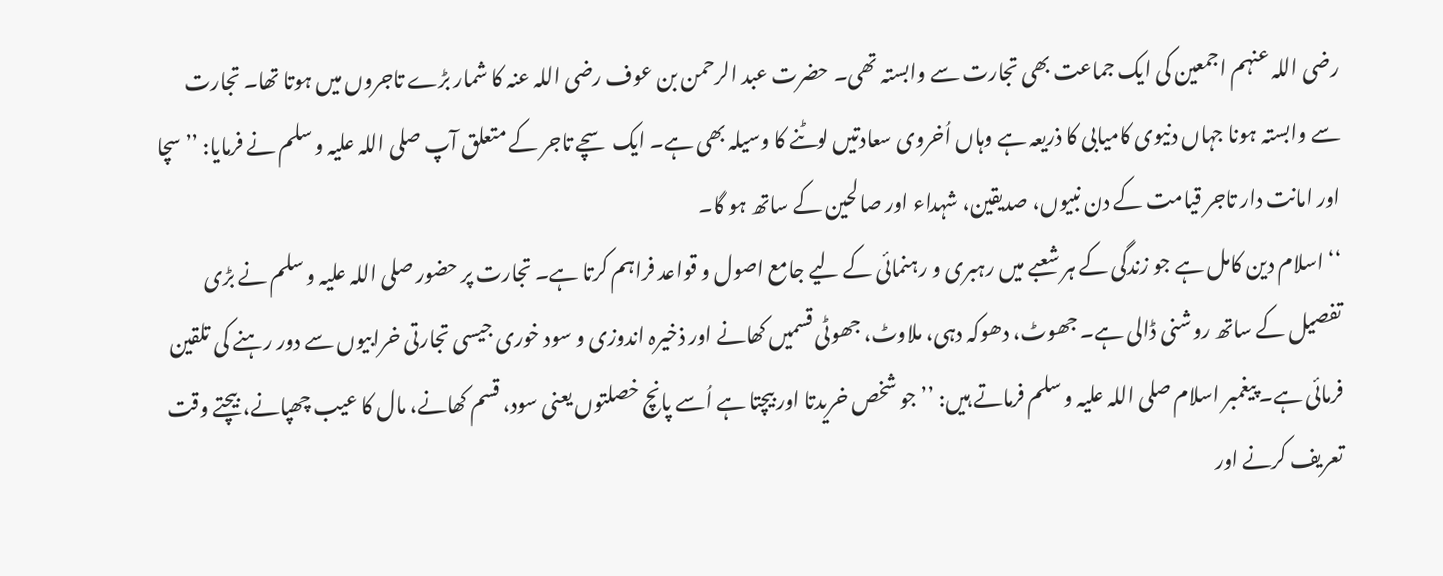رضی اللہ عنہم اجمعین کی ایک جماعت بھی تجارت سے وابستہ تھی۔ حضرت عبد الرحمن بن عوف رضی اللہ عنہ کا شمار بڑے تاجروں میں ہوتا تھا۔ تجارت سے وابستہ ہونا جہاں دنیوی کامیابی کا ذریعہ ہے وہاں اُخروی سعادتیں لوٹنے کا وسیلہ بھی ہے۔ ایک سچے تاجر کے متعلق آپ صلی اللہ علیہ و سلم نے فرمایا: ’’سچا اور امانت دار تاجر قیامت کے دن نبیوں، صدیقین، شہداء اور صالحین کے ساتھ ہو گا۔
‘‘ اسلام دین کامل ہے جو زندگی کے ہر شعبے میں رہبری و رہنمائی کے لیے جامع اصول و قواعد فراہم کرتا ہے۔ تجارت پر حضور صلی اللہ علیہ و سلم نے بڑی تفصیل کے ساتھ روشنی ڈالی ہے۔ جھوٹ، دھوکہ دہی، ملاوٹ، جھوٹی قسمیں کھانے اور ذخیرہ اندوزی و سود خوری جیسی تجارتی خرابیوں سے دور رہنے کی تلقین فرمائی ہے۔ پیغمبر اسلام صلی اللہ علیہ و سلم فرماتے ہیں: ’’جو شخص خریدتا اور بیچتا ہے اُسے پانچ خصلتوں یعنی سود، قسم کھانے، مال کا عیب چھپانے، بیچتے وقت تعریف کرنے اور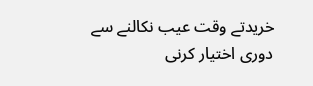خریدتے وقت عیب نکالنے سے دوری اختیار کرنی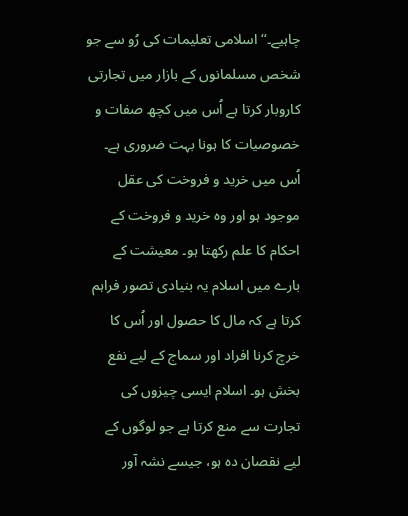چاہیے۔‘‘ اسلامی تعلیمات کی رُو سے جو شخص مسلمانوں کے بازار میں تجارتی کاروبار کرتا ہے اُس میں کچھ صفات و خصوصیات کا ہونا بہت ضروری ہے۔ اُس میں خرید و فروخت کی عقل موجود ہو اور وہ خرید و فروخت کے احکام کا علم رکھتا ہو۔ معیشت کے بارے میں اسلام یہ بنیادی تصور فراہم کرتا ہے کہ مال کا حصول اور اُس کا خرچ کرنا افراد اور سماج کے لیے نفع بخش ہو۔ اسلام ایسی چیزوں کی تجارت سے منع کرتا ہے جو لوگوں کے لیے نقصان دہ ہو، جیسے نشہ آور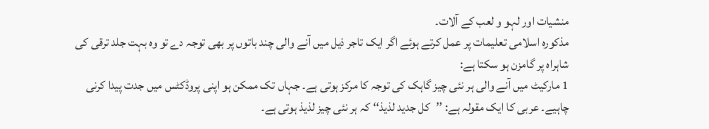منشیات اور لہو و لعب کے آلات۔
مذکورہ اسلامی تعلیمات پر عمل کرتے ہوئے اگر ایک تاجر ذیل میں آنے والی چند باتوں پر بھی توجہ دے تو وہ بہت جلد ترقی کی شاہراہ پر گامزن ہو سکتا ہے:
1 مارکیٹ میں آنے والی ہر نئی چیز گاہک کی توجہ کا مرکز ہوتی ہے۔ جہاں تک ممکن ہو اپنی پروڈکٹس میں جدت پیدا کرنی چاہیے۔ عربی کا ایک مقولہ ہے: ’’کل جدید لذیذ‘‘ کہ ہر نئی چیز لذیذ ہوتی ہے۔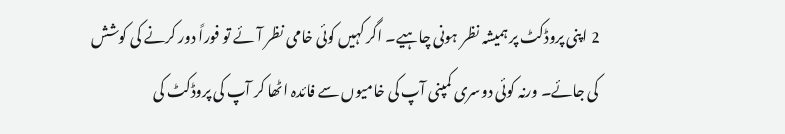2 اپنی پروڈکٹ پر ہمیشہ نظر ہونی چاہیے۔ اگر کہیں کوئی خامی نظر آئے تو فوراً دور کرنے کی کوشش کی جائے۔ ورنہ کوئی دوسری کمپنی آپ کی خامیوں سے فائدہ اٹھا کر آپ کی پروڈکٹ کی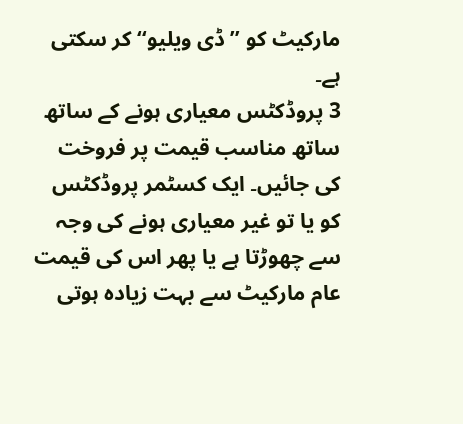مارکیٹ کو ’’ڈی ویلیو‘‘ کر سکتی ہے۔
3 پروڈکٹس معیاری ہونے کے ساتھ ساتھ مناسب قیمت پر فروخت کی جائیں۔ ایک کسٹمر پروڈکٹس کو یا تو غیر معیاری ہونے کی وجہ سے چھوڑتا ہے یا پھر اس کی قیمت عام مارکیٹ سے بہت زیادہ ہوتی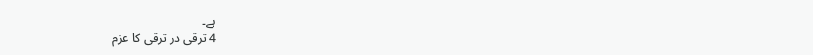ہے۔
4 ترقی در ترقی کا عزم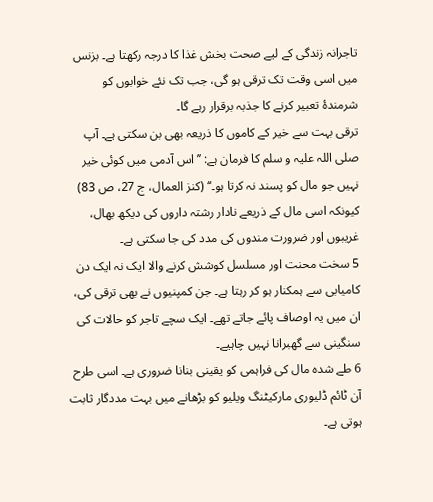تاجرانہ زندگی کے لیے صحت بخش غذا کا درجہ رکھتا ہے۔ بزنس میں اسی وقت تک ترقی ہو گی، جب تک نئے خوابوں کو شرمندۂ تعبیر کرنے کا جذبہ برقرار رہے گا۔
ترقی بہت سے خیر کے کاموں کا ذریعہ بھی بن سکتی ہے۔ آپ صلی اللہ علیہ و سلم کا فرمان ہے: ’’اس آدمی میں کوئی خیر نہیں جو مال کو پسند نہ کرتا ہو۔‘‘ (کنز العمال، ج 27، ص 83) کیونکہ اسی مال کے ذریعے نادار رشتہ داروں کی دیکھ بھال، غریبوں اور ضرورت مندوں کی مدد کی جا سکتی ہے۔
5 سخت محنت اور مسلسل کوشش کرنے والا ایک نہ ایک دن کامیابی سے ہمکنار ہو کر رہتا ہے۔ جن کمپنیوں نے بھی ترقی کی، ان میں یہ اوصاف پائے جاتے تھے۔ ایک سچے تاجر کو حالات کی سنگینی سے گھبرانا نہیں چاہیے۔
6 طے شدہ مال کی فراہمی کو یقینی بنانا ضروری ہے۔ اسی طرح آن ٹائم ڈلیوری مارکیٹنگ ویلیو کو بڑھانے میں بہت مددگار ثابت ہوتی ہے۔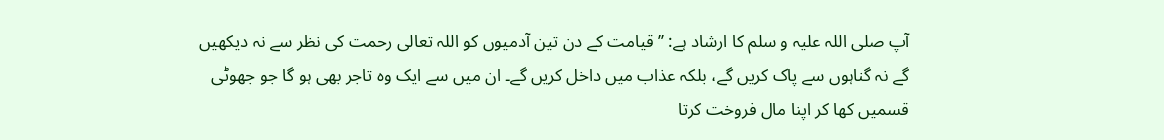آپ صلی اللہ علیہ و سلم کا ارشاد ہے: ’’قیامت کے دن تین آدمیوں کو اللہ تعالی رحمت کی نظر سے نہ دیکھیں گے نہ گناہوں سے پاک کریں گے، بلکہ عذاب میں داخل کریں گے۔ ان میں سے ایک وہ تاجر بھی ہو گا جو جھوٹی قسمیں کھا کر اپنا مال فروخت کرتا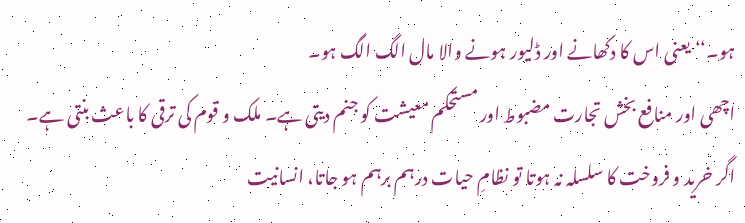ہو۔‘‘ یعنی اس کا دکھانے اور ڈلیور ہونے والا مال الگ الگ ہو۔
اچھی اور منافع بخش تجارت مضبوط اور مستحکم معیشت کو جنم دیتی ہے۔ ملک و قوم کی ترقی کا باعث بنتی ہے۔ اگر خرید و فروخت کا سلسلہ نہ ہوتا تو نظامِ حیات درہم برہم ہو جاتا، انسانیت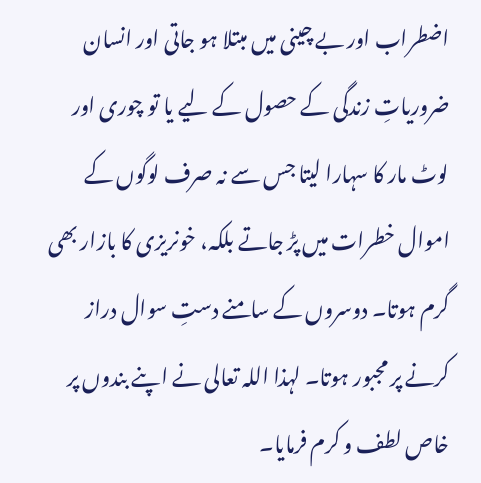اضطراب اور بے چینی میں مبتلا ہو جاتی اور انسان ضروریاتِ زندگی کے حصول کے لیے یا تو چوری اور لوٹ مار کا سہارا لیتا جس سے نہ صرف لوگوں کے اموال خطرات میں پڑ جاتے بلکہ، خونریزی کا بازار بھی گرم ہوتا۔ دوسروں کے سامنے دستِ سوال دراز کرنے پر مجبور ہوتا۔ لہذا اللہ تعالی نے اپنے بندوں پر خاص لطف و کرم فرمایا۔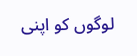لوگوں کو اپنی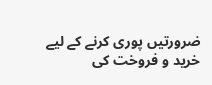ضرورتیں پوری کرنے کے لیے خرید و فروخت کی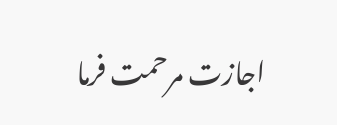اجازت مرحمت فرما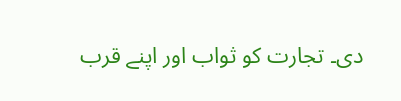دی۔ تجارت کو ثواب اور اپنے قرب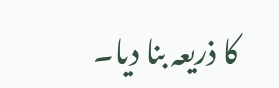کا ذریعہ بنا دیا۔